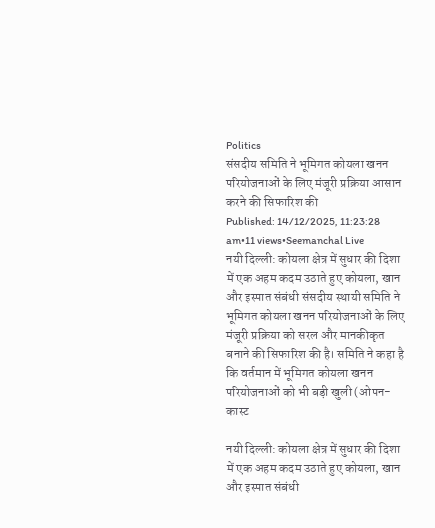Politics
संसदीय समिति ने भूमिगत कोयला खनन परियोजनाओं के लिए मंजूरी प्रक्रिया आसान करने की सिफारिश की
Published: 14/12/2025, 11:23:28 am•11 views•Seemanchal Live
नयी दिल्ली: कोयला क्षेत्र में सुधार की दिशा में एक अहम कदम उठाते हुए कोयला, खान और इस्पात संबंधी संसदीय स्थायी समिति ने भूमिगत कोयला खनन परियोजनाओं के लिए मंजूरी प्रक्रिया को सरल और मानकीकृत बनाने की सिफारिश की है। समिति ने कहा है कि वर्तमान में भूमिगत कोयला खनन परियोजनाओं को भी बड़ी खुली (ओपन-कास्ट

नयी दिल्ली: कोयला क्षेत्र में सुधार की दिशा में एक अहम कदम उठाते हुए कोयला, खान और इस्पात संबंधी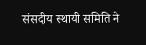संसदीय स्थायी समिति ने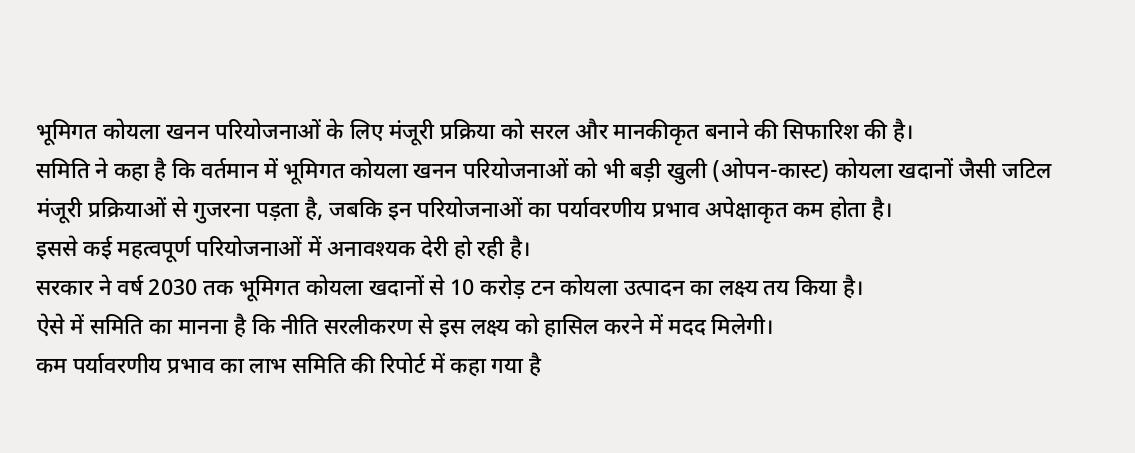भूमिगत कोयला खनन परियोजनाओं के लिए मंजूरी प्रक्रिया को सरल और मानकीकृत बनाने की सिफारिश की है।
समिति ने कहा है कि वर्तमान में भूमिगत कोयला खनन परियोजनाओं को भी बड़ी खुली (ओपन-कास्ट) कोयला खदानों जैसी जटिल मंजूरी प्रक्रियाओं से गुजरना पड़ता है, जबकि इन परियोजनाओं का पर्यावरणीय प्रभाव अपेक्षाकृत कम होता है।
इससे कई महत्वपूर्ण परियोजनाओं में अनावश्यक देरी हो रही है।
सरकार ने वर्ष 2030 तक भूमिगत कोयला खदानों से 10 करोड़ टन कोयला उत्पादन का लक्ष्य तय किया है।
ऐसे में समिति का मानना है कि नीति सरलीकरण से इस लक्ष्य को हासिल करने में मदद मिलेगी।
कम पर्यावरणीय प्रभाव का लाभ समिति की रिपोर्ट में कहा गया है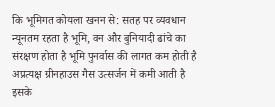कि भूमिगत कोयला खनन से: सतह पर व्यवधान न्यूनतम रहता है भूमि, वन और बुनियादी ढांचे का संरक्षण होता है भूमि पुनर्वास की लागत कम होती है अप्रत्यक्ष ग्रीनहाउस गैस उत्सर्जन में कमी आती है इसके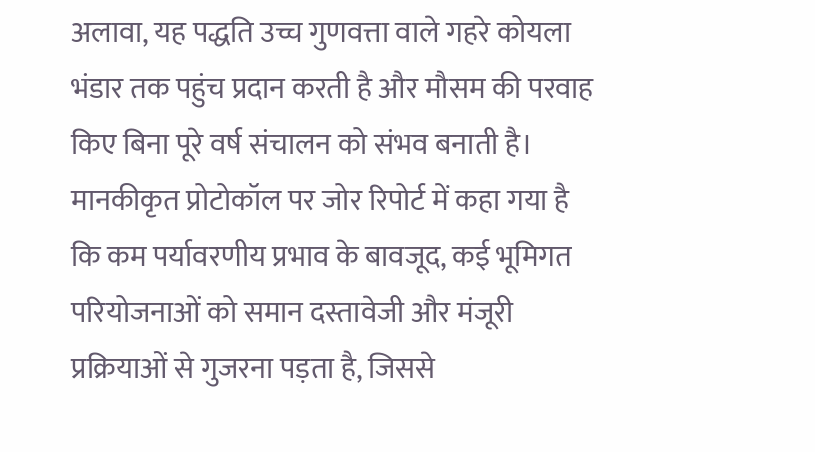अलावा, यह पद्धति उच्च गुणवत्ता वाले गहरे कोयला भंडार तक पहुंच प्रदान करती है और मौसम की परवाह किए बिना पूरे वर्ष संचालन को संभव बनाती है।
मानकीकृत प्रोटोकॉल पर जोर रिपोर्ट में कहा गया है कि कम पर्यावरणीय प्रभाव के बावजूद, कई भूमिगत परियोजनाओं को समान दस्तावेजी और मंजूरी प्रक्रियाओं से गुजरना पड़ता है, जिससे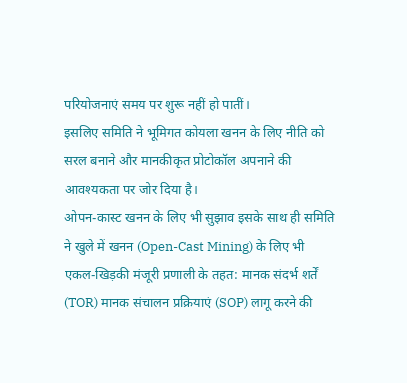परियोजनाएं समय पर शुरू नहीं हो पातीं।
इसलिए समिति ने भूमिगत कोयला खनन के लिए नीति को सरल बनाने और मानकीकृत प्रोटोकॉल अपनाने की आवश्यकता पर जोर दिया है।
ओपन-कास्ट खनन के लिए भी सुझाव इसके साथ ही समिति ने खुले में खनन (Open-Cast Mining) के लिए भी एकल-खिड़की मंजूरी प्रणाली के तहत: मानक संदर्भ शर्तें (TOR) मानक संचालन प्रक्रियाएं (SOP) लागू करने की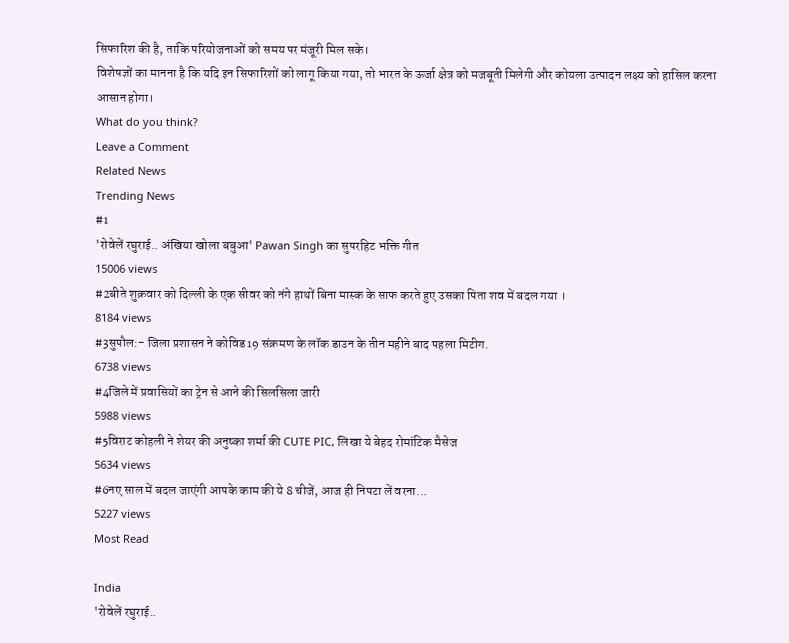सिफारिश की है, ताकि परियोजनाओं को समय पर मंजूरी मिल सके।
विशेषज्ञों का मानना है कि यदि इन सिफारिशों को लागू किया गया, तो भारत के ऊर्जा क्षेत्र को मजबूती मिलेगी और कोयला उत्पादन लक्ष्य को हासिल करना आसान होगा।
What do you think?
Leave a Comment
Related News
Trending News
#1
'रोवेलें रघुराई.. अंखिया खोला बबुआ' Pawan Singh का सुपरहिट भक्ति गीत
15006 views
#2बीते शुक्रवार को दिल्ली के एक सीवर को नंगे हाथों बिना मास्क के साफ करते हुए उसका पिता शव में बदल गया ।
8184 views
#3सुपौल:- जिला प्रशासन ने कोविड19 संक्रमण के लॉक डाउन के तीन महीने बाद पहला मिटीग.
6738 views
#4जिले में प्रवासियों का ट्रेन से आने की सिलसिला जारी
5988 views
#5विराट कोहली ने शेयर की अनुष्का शर्मा की CUTE PIC, लिखा ये बेहद रोमांटिक मैसेज
5634 views
#6नए साल में बदल जाएंगी आपके काम की ये 8 चीजें, आज ही निपटा लें वरना...
5227 views
Most Read

India
'रोवेलें रघुराई..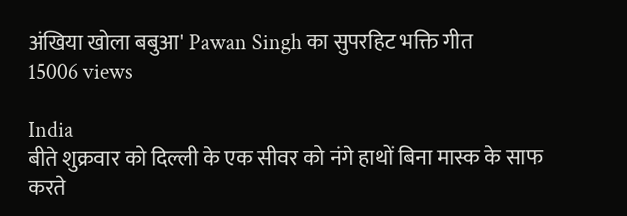अंखिया खोला बबुआ' Pawan Singh का सुपरहिट भक्ति गीत
15006 views

India
बीते शुक्रवार को दिल्ली के एक सीवर को नंगे हाथों बिना मास्क के साफ करते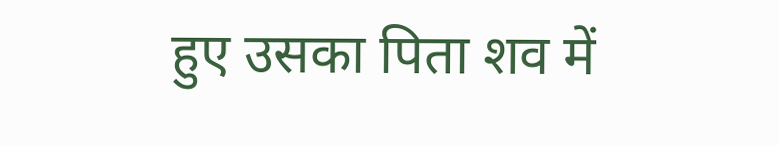हुए उसका पिता शव में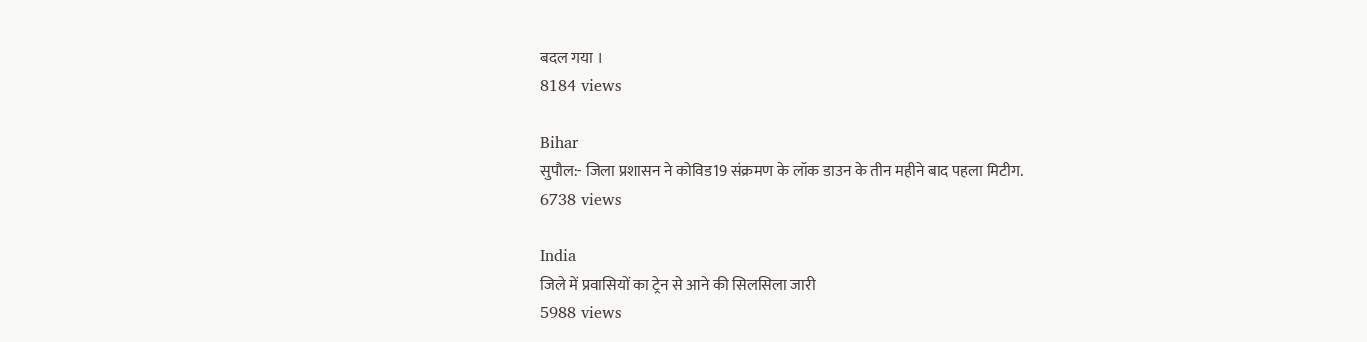बदल गया ।
8184 views

Bihar
सुपौल:- जिला प्रशासन ने कोविड19 संक्रमण के लॉक डाउन के तीन महीने बाद पहला मिटीग.
6738 views

India
जिले में प्रवासियों का ट्रेन से आने की सिलसिला जारी
5988 views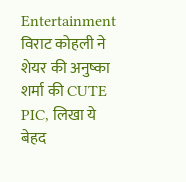Entertainment
विराट कोहली ने शेयर की अनुष्का शर्मा की CUTE PIC, लिखा ये बेहद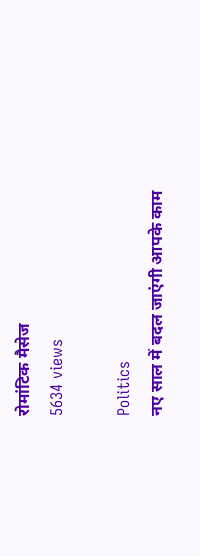रोमांटिक मैसेज
5634 views

Politics
नए साल में बदल जाएंगी आपके काम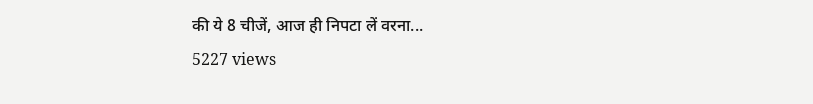की ये 8 चीजें, आज ही निपटा लें वरना...
5227 views